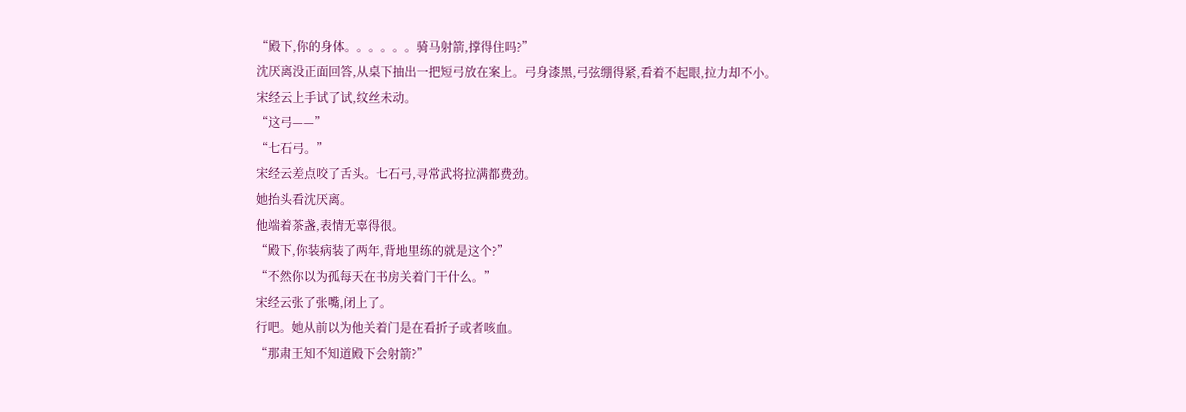“殿下,你的身体。。。。。。骑马射箭,撑得住吗?”
沈厌离没正面回答,从桌下抽出一把短弓放在案上。弓身漆黑,弓弦绷得紧,看着不起眼,拉力却不小。
宋经云上手试了试,纹丝未动。
“这弓——”
“七石弓。”
宋经云差点咬了舌头。七石弓,寻常武将拉满都费劲。
她抬头看沈厌离。
他端着茶盏,表情无辜得很。
“殿下,你装病装了两年,背地里练的就是这个?”
“不然你以为孤每天在书房关着门干什么。”
宋经云张了张嘴,闭上了。
行吧。她从前以为他关着门是在看折子或者咳血。
“那肃王知不知道殿下会射箭?”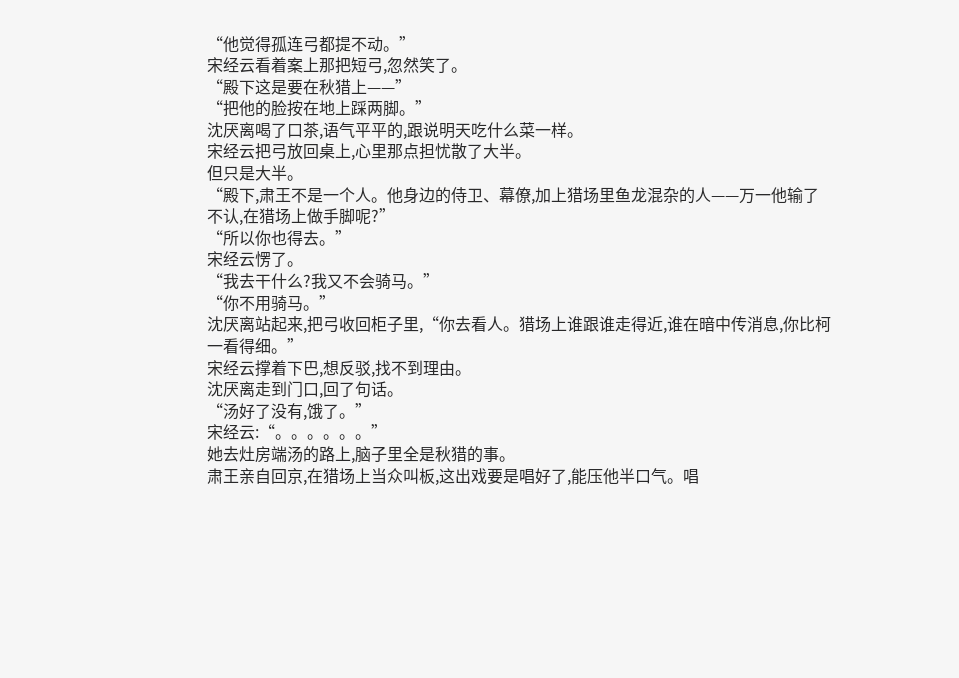“他觉得孤连弓都提不动。”
宋经云看着案上那把短弓,忽然笑了。
“殿下这是要在秋猎上——”
“把他的脸按在地上踩两脚。”
沈厌离喝了口茶,语气平平的,跟说明天吃什么菜一样。
宋经云把弓放回桌上,心里那点担忧散了大半。
但只是大半。
“殿下,肃王不是一个人。他身边的侍卫、幕僚,加上猎场里鱼龙混杂的人——万一他输了不认,在猎场上做手脚呢?”
“所以你也得去。”
宋经云愣了。
“我去干什么?我又不会骑马。”
“你不用骑马。”
沈厌离站起来,把弓收回柜子里,“你去看人。猎场上谁跟谁走得近,谁在暗中传消息,你比柯一看得细。”
宋经云撑着下巴,想反驳,找不到理由。
沈厌离走到门口,回了句话。
“汤好了没有,饿了。”
宋经云:“。。。。。。”
她去灶房端汤的路上,脑子里全是秋猎的事。
肃王亲自回京,在猎场上当众叫板,这出戏要是唱好了,能压他半口气。唱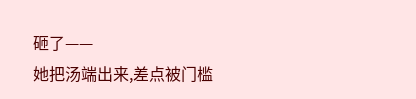砸了——
她把汤端出来,差点被门槛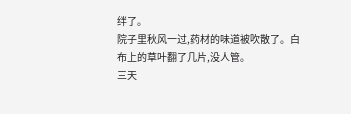绊了。
院子里秋风一过,药材的味道被吹散了。白布上的草叶翻了几片,没人管。
三天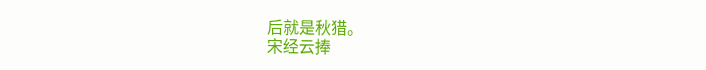后就是秋猎。
宋经云捧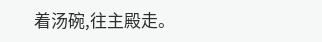着汤碗,往主殿走。